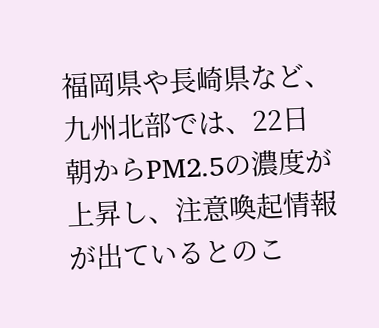福岡県や長崎県など、九州北部では、22日朝からPM2.5の濃度が上昇し、注意喚起情報が出ているとのこ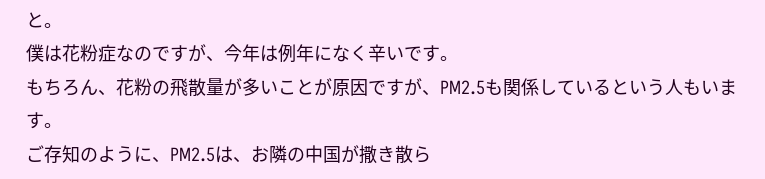と。
僕は花粉症なのですが、今年は例年になく辛いです。
もちろん、花粉の飛散量が多いことが原因ですが、PM2.5も関係しているという人もいます。
ご存知のように、PM2.5は、お隣の中国が撒き散ら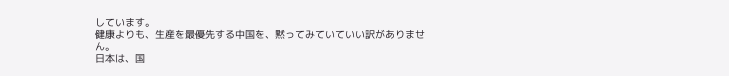しています。
健康よりも、生産を最優先する中国を、黙ってみていていい訳がありません。
日本は、国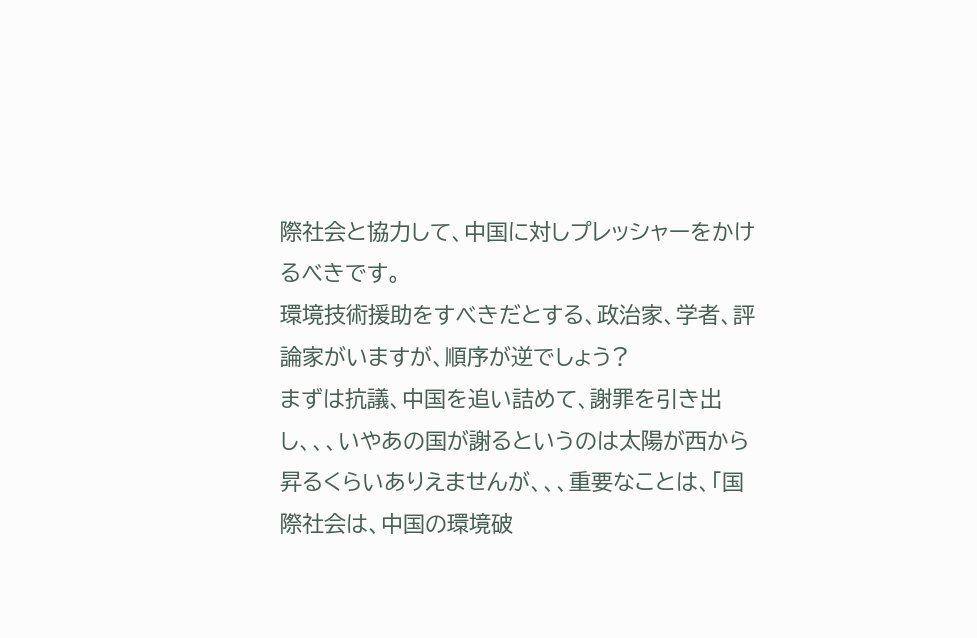際社会と協力して、中国に対しプレッシャーをかけるべきです。
環境技術援助をすべきだとする、政治家、学者、評論家がいますが、順序が逆でしょう?
まずは抗議、中国を追い詰めて、謝罪を引き出し、、、いやあの国が謝るというのは太陽が西から昇るくらいありえませんが、、、重要なことは、「国際社会は、中国の環境破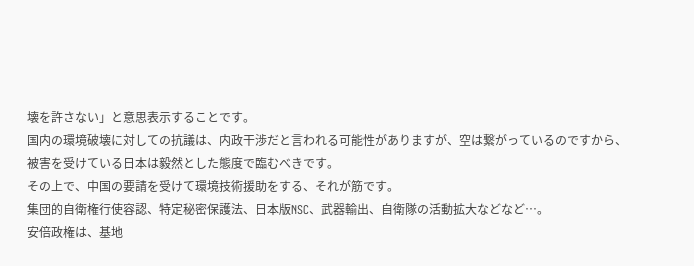壊を許さない」と意思表示することです。
国内の環境破壊に対しての抗議は、内政干渉だと言われる可能性がありますが、空は繋がっているのですから、被害を受けている日本は毅然とした態度で臨むべきです。
その上で、中国の要請を受けて環境技術援助をする、それが筋です。
集団的自衛権行使容認、特定秘密保護法、日本版NSC、武器輸出、自衛隊の活動拡大などなど…。
安倍政権は、基地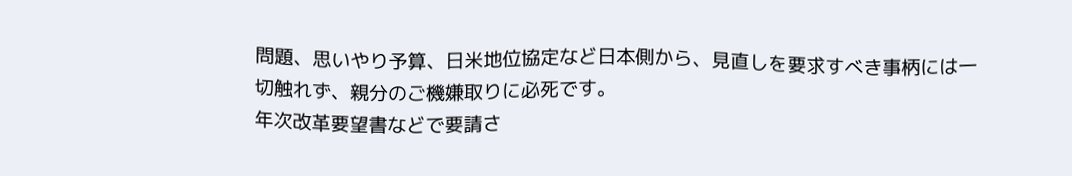問題、思いやり予算、日米地位協定など日本側から、見直しを要求すべき事柄には一切触れず、親分のご機嫌取りに必死です。
年次改革要望書などで要請さ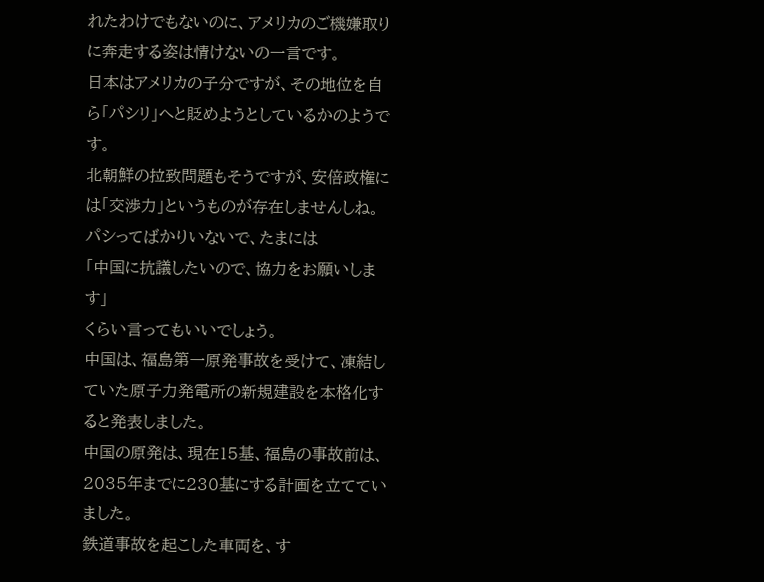れたわけでもないのに、アメリカのご機嫌取りに奔走する姿は情けないの一言です。
日本はアメリカの子分ですが、その地位を自ら「パシリ」へと貶めようとしているかのようです。
北朝鮮の拉致問題もそうですが、安倍政権には「交渉力」というものが存在しませんしね。
パシってばかりいないで、たまには
「中国に抗議したいので、協力をお願いします」
くらい言ってもいいでしょう。
中国は、福島第一原発事故を受けて、凍結していた原子力発電所の新規建設を本格化すると発表しました。
中国の原発は、現在15基、福島の事故前は、2035年までに230基にする計画を立てていました。
鉄道事故を起こした車両を、す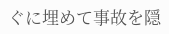ぐに埋めて事故を隠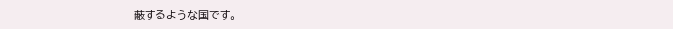蔽するような国です。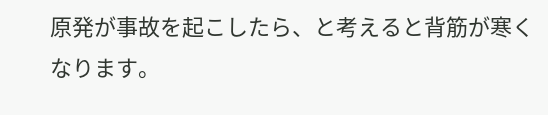原発が事故を起こしたら、と考えると背筋が寒くなります。